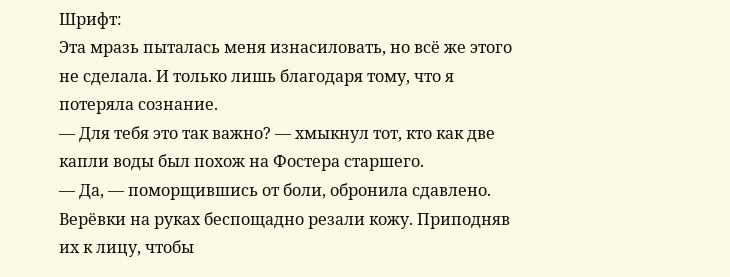Шрифт:
Эта мразь пыталась меня изнасиловать, но всё же этого не сделала. И только лишь благодаря тому, что я потеряла сознание.
— Для тебя это так важно? — хмыкнул тот, кто как две капли воды был похож на Фостера старшего.
— Да, — поморщившись от боли, обронила сдавлено.
Верёвки на руках беспощадно резали кожу. Приподняв их к лицу, чтобы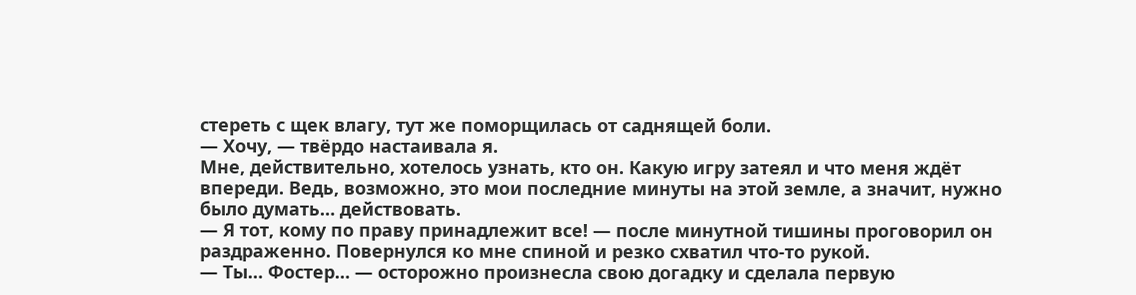стереть с щек влагу, тут же поморщилась от саднящей боли.
— Хочу, — твёрдо настаивала я.
Мне, действительно, хотелось узнать, кто он. Какую игру затеял и что меня ждёт впереди. Ведь, возможно, это мои последние минуты на этой земле, а значит, нужно было думать… действовать.
— Я тот, кому по праву принадлежит все! — после минутной тишины проговорил он раздраженно. Повернулся ко мне спиной и резко схватил что-то рукой.
— Ты… Фостер… — осторожно произнесла свою догадку и сделала первую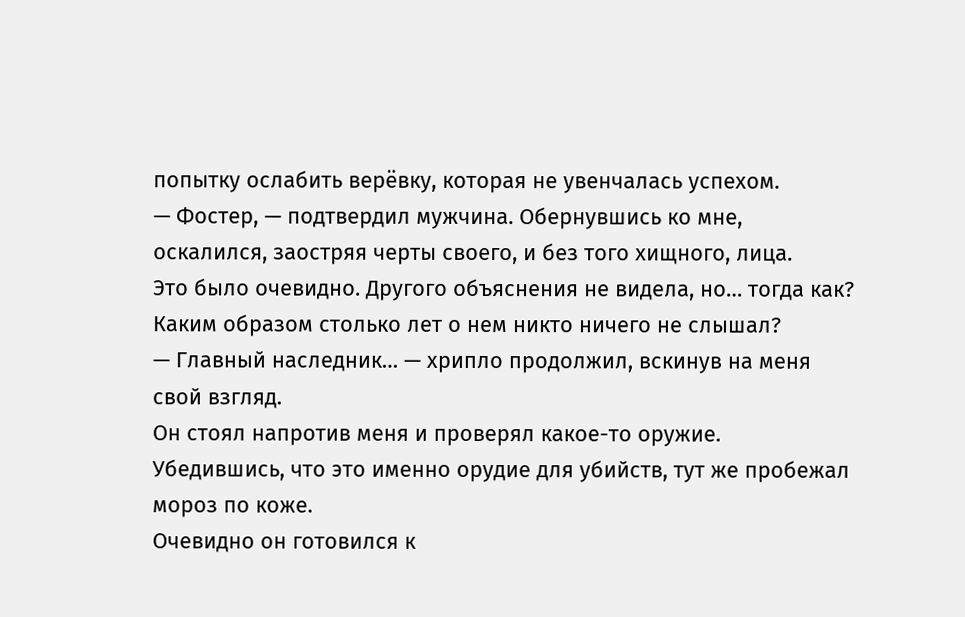попытку ослабить верёвку, которая не увенчалась успехом.
— Фостер, — подтвердил мужчина. Обернувшись ко мне, оскалился, заостряя черты своего, и без того хищного, лица.
Это было очевидно. Другого объяснения не видела, но… тогда как? Каким образом столько лет о нем никто ничего не слышал?
— Главный наследник… — хрипло продолжил, вскинув на меня свой взгляд.
Он стоял напротив меня и проверял какое-то оружие. Убедившись, что это именно орудие для убийств, тут же пробежал мороз по коже.
Очевидно он готовился к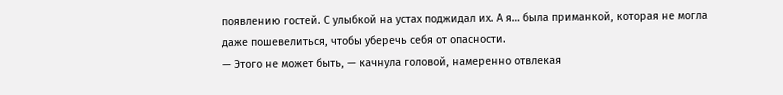появлению гостей. С улыбкой на устах поджидал их. А я… была приманкой, которая не могла даже пошевелиться, чтобы уберечь себя от опасности.
— Этого не может быть, — качнула головой, намеренно отвлекая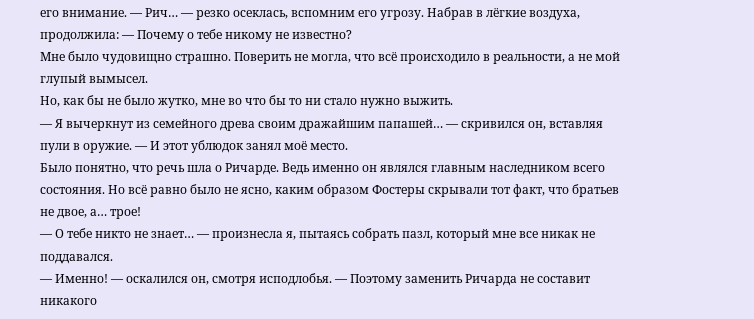его внимание. — Рич… — резко осеклась, вспомним его угрозу. Набрав в лёгкие воздуха, продолжила: — Почему о тебе никому не известно?
Мне было чудовищно страшно. Поверить не могла, что всё происходило в реальности, а не мой глупый вымысел.
Но, как бы не было жутко, мне во что бы то ни стало нужно выжить.
— Я вычеркнут из семейного древа своим дражайшим папашей… — скривился он, вставляя пули в оружие. — И этот ублюдок занял моё место.
Было понятно, что речь шла о Ричарде. Ведь именно он являлся главным наследником всего состояния. Но всё равно было не ясно, каким образом Фостеры скрывали тот факт, что братьев не двое, а… трое!
— О тебе никто не знает… — произнесла я, пытаясь собрать пазл, который мне все никак не поддавался.
— Именно! — оскалился он, смотря исподлобья. — Поэтому заменить Ричарда не составит никакого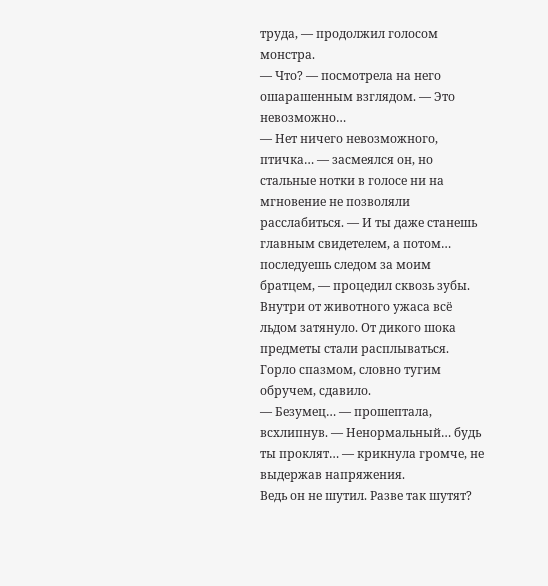труда, — продолжил голосом монстра.
— Что? — посмотрела на него ошарашенным взглядом. — Это невозможно…
— Нет ничего невозможного, птичка… — засмеялся он, но стальные нотки в голосе ни на мгновение не позволяли расслабиться. — И ты даже станешь главным свидетелем, а потом… последуешь следом за моим братцем, — процедил сквозь зубы.
Внутри от животного ужаса всё льдом затянуло. От дикого шока предметы стали расплываться. Горло спазмом, словно тугим обручем, сдавило.
— Безумец… — прошептала, всхлипнув. — Ненормальный… будь ты проклят… — крикнула громче, не выдержав напряжения.
Ведь он не шутил. Разве так шутят?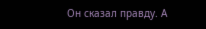Он сказал правду. А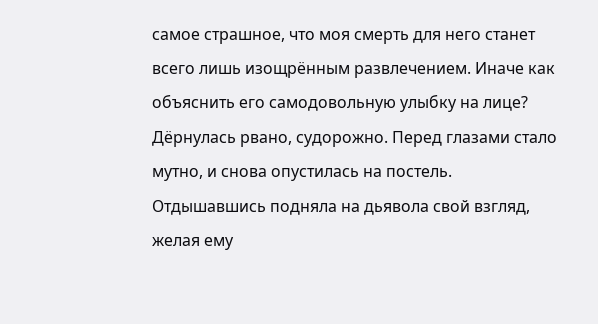самое страшное, что моя смерть для него станет всего лишь изощрённым развлечением. Иначе как объяснить его самодовольную улыбку на лице?
Дёрнулась рвано, судорожно. Перед глазами стало мутно, и снова опустилась на постель.
Отдышавшись подняла на дьявола свой взгляд, желая ему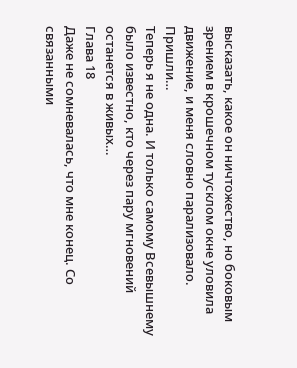высказать, какое он ничтожество, но боковым зрением в крошечном тусклом окне уловила движение, и меня словно парализовало.
Пришли…
Теперь я не одна. И только самому Всевышнему было известно, кто через пару мгновений останется в живых…
Глава 18
Даже не сомневалась, что мне конец. Со связанными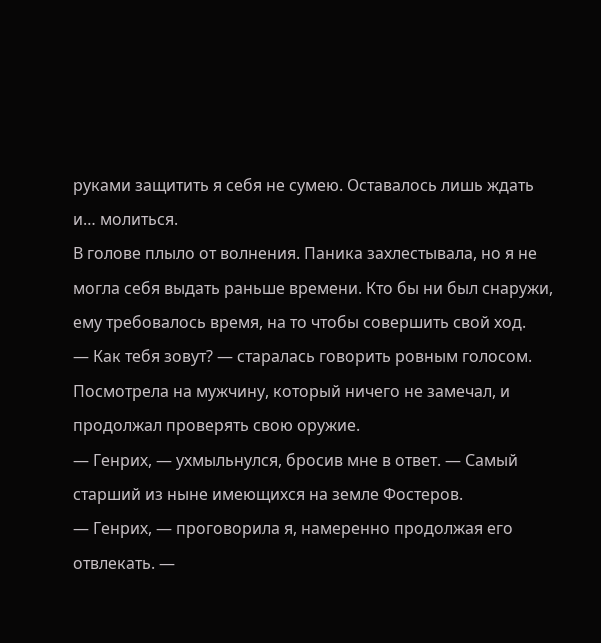руками защитить я себя не сумею. Оставалось лишь ждать и… молиться.
В голове плыло от волнения. Паника захлестывала, но я не могла себя выдать раньше времени. Кто бы ни был снаружи, ему требовалось время, на то чтобы совершить свой ход.
— Как тебя зовут? — старалась говорить ровным голосом. Посмотрела на мужчину, который ничего не замечал, и продолжал проверять свою оружие.
— Генрих, — ухмыльнулся, бросив мне в ответ. — Самый старший из ныне имеющихся на земле Фостеров.
— Генрих, — проговорила я, намеренно продолжая его отвлекать. —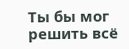Ты бы мог решить всё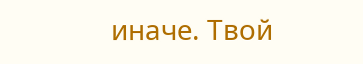иначе. Твой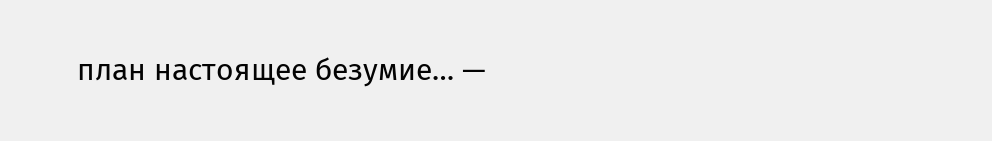план настоящее безумие… —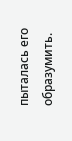пыталась его образумить.